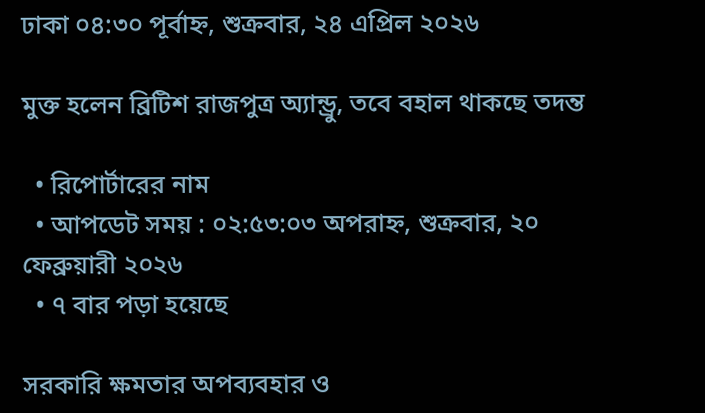ঢাকা ০৪:৩০ পূর্বাহ্ন, শুক্রবার, ২৪ এপ্রিল ২০২৬

মুক্ত হলেন ব্রিটিশ রাজপুত্র অ্যান্ড্রু, তবে বহাল থাকছে তদন্ত

  • রিপোর্টারের নাম
  • আপডেট সময় : ০২:৫৩:০৩ অপরাহ্ন, শুক্রবার, ২০ ফেব্রুয়ারী ২০২৬
  • ৭ বার পড়া হয়েছে

সরকারি ক্ষমতার অপব্যবহার ও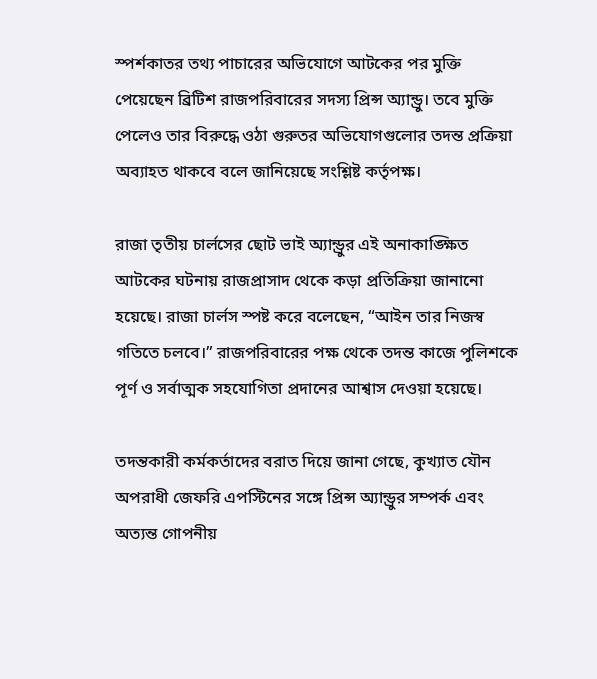স্পর্শকাতর তথ্য পাচারের অভিযোগে আটকের পর মুক্তি পেয়েছেন ব্রিটিশ রাজপরিবারের সদস্য প্রিন্স অ্যান্ড্রু। তবে মুক্তি পেলেও তার বিরুদ্ধে ওঠা গুরুতর অভিযোগগুলোর তদন্ত প্রক্রিয়া অব্যাহত থাকবে বলে জানিয়েছে সংশ্লিষ্ট কর্তৃপক্ষ।

রাজা তৃতীয় চার্লসের ছোট ভাই অ্যান্ড্রুর এই অনাকাঙ্ক্ষিত আটকের ঘটনায় রাজপ্রাসাদ থেকে কড়া প্রতিক্রিয়া জানানো হয়েছে। রাজা চার্লস স্পষ্ট করে বলেছেন, “আইন তার নিজস্ব গতিতে চলবে।” রাজপরিবারের পক্ষ থেকে তদন্ত কাজে পুলিশকে পূর্ণ ও সর্বাত্মক সহযোগিতা প্রদানের আশ্বাস দেওয়া হয়েছে।

তদন্তকারী কর্মকর্তাদের বরাত দিয়ে জানা গেছে, কুখ্যাত যৌন অপরাধী জেফরি এপস্টিনের সঙ্গে প্রিন্স অ্যান্ড্রুর সম্পর্ক এবং অত্যন্ত গোপনীয়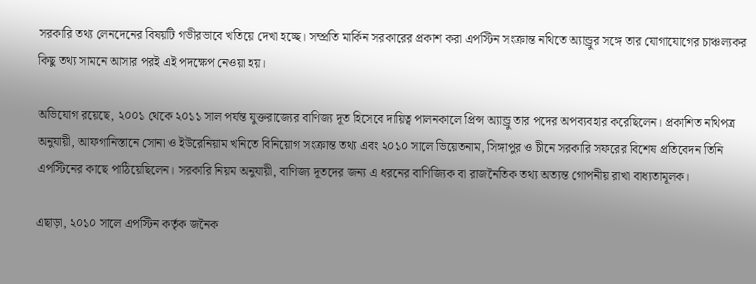সরকারি তথ্য লেনদেনের বিষয়টি গভীরভাবে খতিয়ে দেখা হচ্ছে। সম্প্রতি মার্কিন সরকারের প্রকাশ করা এপস্টিন সংক্রান্ত নথিতে অ্যান্ড্রুর সঙ্গে তার যোগাযোগের চাঞ্চল্যকর কিছু তথ্য সামনে আসার পরই এই পদক্ষেপ নেওয়া হয়।

অভিযোগ রয়েছে, ২০০১ থেকে ২০১১ সাল পর্যন্ত যুক্তরাজ্যের বাণিজ্য দূত হিসেবে দায়িত্ব পালনকালে প্রিন্স অ্যান্ড্রু তার পদের অপব্যবহার করেছিলেন। প্রকাশিত নথিপত্র অনুযায়ী, আফগানিস্তানে সোনা ও ইউরেনিয়াম খনিতে বিনিয়োগ সংক্রান্ত তথ্য এবং ২০১০ সালে ভিয়েতনাম, সিঙ্গাপুর ও চীনে সরকারি সফরের বিশেষ প্রতিবেদন তিনি এপস্টিনের কাছে পাঠিয়েছিলেন। সরকারি নিয়ম অনুযায়ী, বাণিজ্য দূতদের জন্য এ ধরনের বাণিজ্যিক বা রাজনৈতিক তথ্য অত্যন্ত গোপনীয় রাখা বাধ্যতামূলক।

এছাড়া, ২০১০ সালে এপস্টিন কর্তৃক জনৈক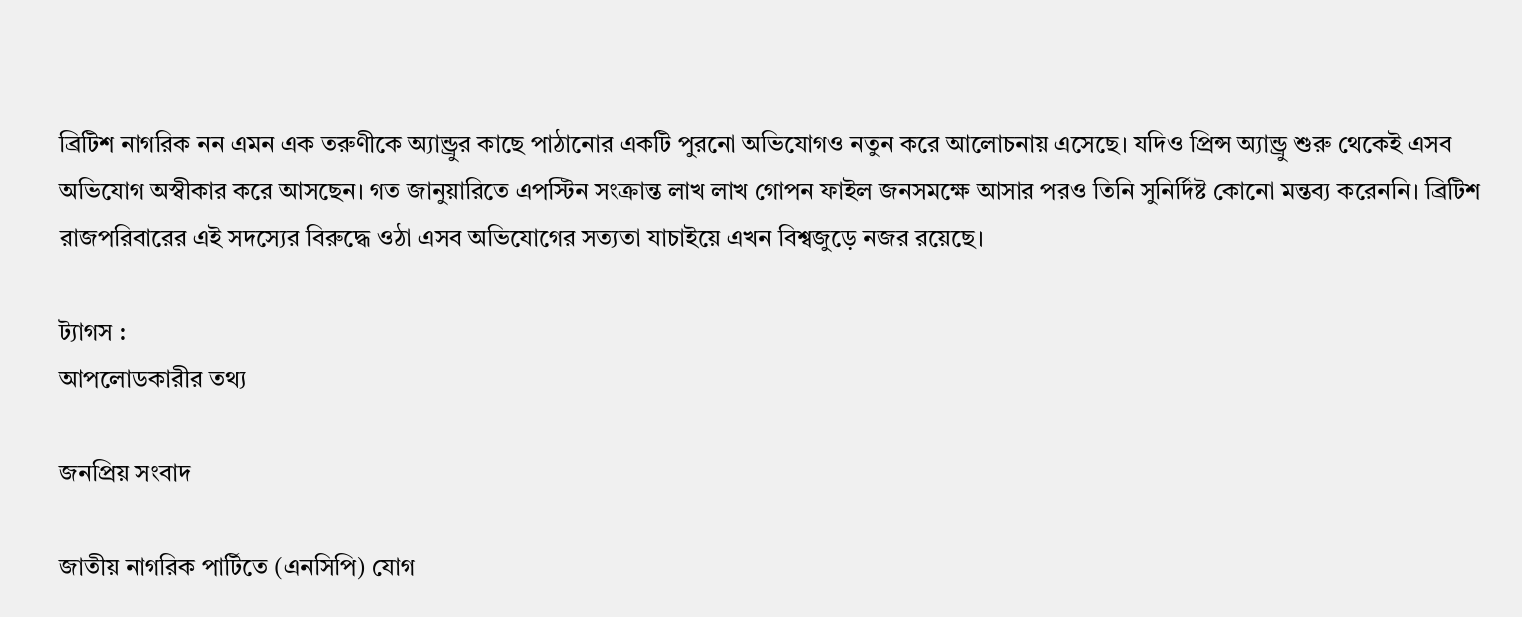ব্রিটিশ নাগরিক নন এমন এক তরুণীকে অ্যান্ড্রুর কাছে পাঠানোর একটি পুরনো অভিযোগও নতুন করে আলোচনায় এসেছে। যদিও প্রিন্স অ্যান্ড্রু শুরু থেকেই এসব অভিযোগ অস্বীকার করে আসছেন। গত জানুয়ারিতে এপস্টিন সংক্রান্ত লাখ লাখ গোপন ফাইল জনসমক্ষে আসার পরও তিনি সুনির্দিষ্ট কোনো মন্তব্য করেননি। ব্রিটিশ রাজপরিবারের এই সদস্যের বিরুদ্ধে ওঠা এসব অভিযোগের সত্যতা যাচাইয়ে এখন বিশ্বজুড়ে নজর রয়েছে।

ট্যাগস :
আপলোডকারীর তথ্য

জনপ্রিয় সংবাদ

জাতীয় নাগরিক পার্টিতে (এনসিপি) যোগ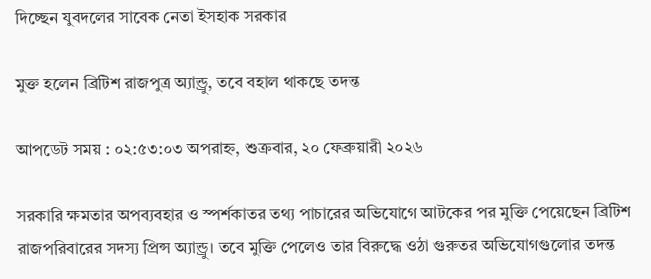দিচ্ছেন যুবদলের সাবেক নেতা ইসহাক সরকার

মুক্ত হলেন ব্রিটিশ রাজপুত্র অ্যান্ড্রু, তবে বহাল থাকছে তদন্ত

আপডেট সময় : ০২:৫৩:০৩ অপরাহ্ন, শুক্রবার, ২০ ফেব্রুয়ারী ২০২৬

সরকারি ক্ষমতার অপব্যবহার ও স্পর্শকাতর তথ্য পাচারের অভিযোগে আটকের পর মুক্তি পেয়েছেন ব্রিটিশ রাজপরিবারের সদস্য প্রিন্স অ্যান্ড্রু। তবে মুক্তি পেলেও তার বিরুদ্ধে ওঠা গুরুতর অভিযোগগুলোর তদন্ত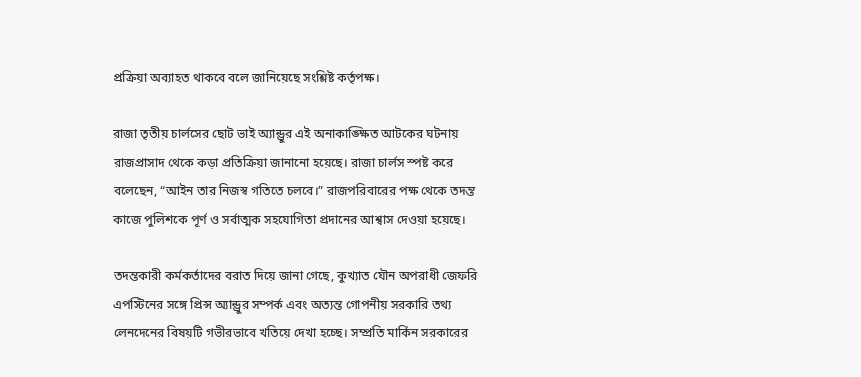প্রক্রিয়া অব্যাহত থাকবে বলে জানিয়েছে সংশ্লিষ্ট কর্তৃপক্ষ।

রাজা তৃতীয় চার্লসের ছোট ভাই অ্যান্ড্রুর এই অনাকাঙ্ক্ষিত আটকের ঘটনায় রাজপ্রাসাদ থেকে কড়া প্রতিক্রিয়া জানানো হয়েছে। রাজা চার্লস স্পষ্ট করে বলেছেন, “আইন তার নিজস্ব গতিতে চলবে।” রাজপরিবারের পক্ষ থেকে তদন্ত কাজে পুলিশকে পূর্ণ ও সর্বাত্মক সহযোগিতা প্রদানের আশ্বাস দেওয়া হয়েছে।

তদন্তকারী কর্মকর্তাদের বরাত দিয়ে জানা গেছে, কুখ্যাত যৌন অপরাধী জেফরি এপস্টিনের সঙ্গে প্রিন্স অ্যান্ড্রুর সম্পর্ক এবং অত্যন্ত গোপনীয় সরকারি তথ্য লেনদেনের বিষয়টি গভীরভাবে খতিয়ে দেখা হচ্ছে। সম্প্রতি মার্কিন সরকারের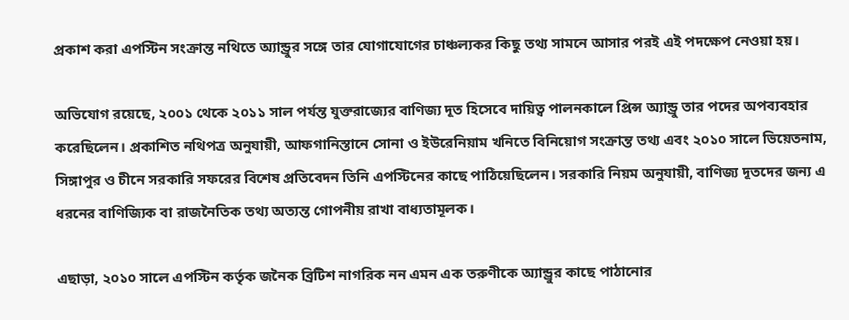প্রকাশ করা এপস্টিন সংক্রান্ত নথিতে অ্যান্ড্রুর সঙ্গে তার যোগাযোগের চাঞ্চল্যকর কিছু তথ্য সামনে আসার পরই এই পদক্ষেপ নেওয়া হয়।

অভিযোগ রয়েছে, ২০০১ থেকে ২০১১ সাল পর্যন্ত যুক্তরাজ্যের বাণিজ্য দূত হিসেবে দায়িত্ব পালনকালে প্রিন্স অ্যান্ড্রু তার পদের অপব্যবহার করেছিলেন। প্রকাশিত নথিপত্র অনুযায়ী, আফগানিস্তানে সোনা ও ইউরেনিয়াম খনিতে বিনিয়োগ সংক্রান্ত তথ্য এবং ২০১০ সালে ভিয়েতনাম, সিঙ্গাপুর ও চীনে সরকারি সফরের বিশেষ প্রতিবেদন তিনি এপস্টিনের কাছে পাঠিয়েছিলেন। সরকারি নিয়ম অনুযায়ী, বাণিজ্য দূতদের জন্য এ ধরনের বাণিজ্যিক বা রাজনৈতিক তথ্য অত্যন্ত গোপনীয় রাখা বাধ্যতামূলক।

এছাড়া, ২০১০ সালে এপস্টিন কর্তৃক জনৈক ব্রিটিশ নাগরিক নন এমন এক তরুণীকে অ্যান্ড্রুর কাছে পাঠানোর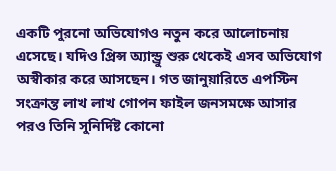একটি পুরনো অভিযোগও নতুন করে আলোচনায় এসেছে। যদিও প্রিন্স অ্যান্ড্রু শুরু থেকেই এসব অভিযোগ অস্বীকার করে আসছেন। গত জানুয়ারিতে এপস্টিন সংক্রান্ত লাখ লাখ গোপন ফাইল জনসমক্ষে আসার পরও তিনি সুনির্দিষ্ট কোনো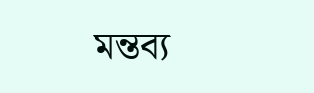মন্তব্য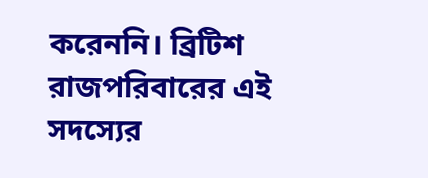করেননি। ব্রিটিশ রাজপরিবারের এই সদস্যের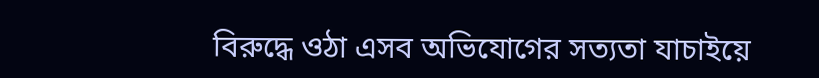বিরুদ্ধে ওঠা এসব অভিযোগের সত্যতা যাচাইয়ে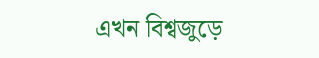এখন বিশ্বজুড়ে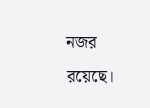নজর রয়েছে।